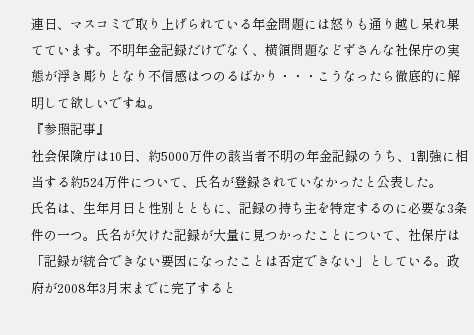連日、マスコミで取り上げられている年金問題には怒りも通り越し呆れ果てています。不明年金記録だけでなく、横領問題などずさんな社保庁の実態が浮き彫りとなり不信感はつのるばかり・・・こうなったら徹底的に解明して欲しいですね。
『参照記事』
社会保険庁は10日、約5000万件の該当者不明の年金記録のうち、1割強に相当する約524万件について、氏名が登録されていなかったと公表した。
氏名は、生年月日と性別とともに、記録の持ち主を特定するのに必要な3条件の一つ。氏名が欠けた記録が大量に見つかったことについて、社保庁は「記録が統合できない要因になったことは否定できない」としている。政府が2008年3月末までに完了すると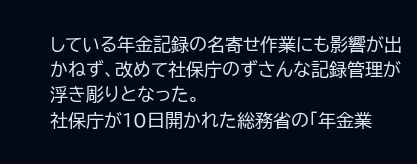している年金記録の名寄せ作業にも影響が出かねず、改めて社保庁のずさんな記録管理が浮き彫りとなった。
社保庁が10日開かれた総務省の「年金業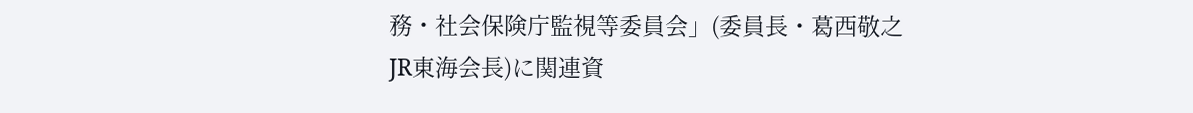務・社会保険庁監視等委員会」(委員長・葛西敬之JR東海会長)に関連資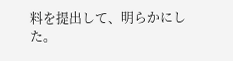料を提出して、明らかにした。